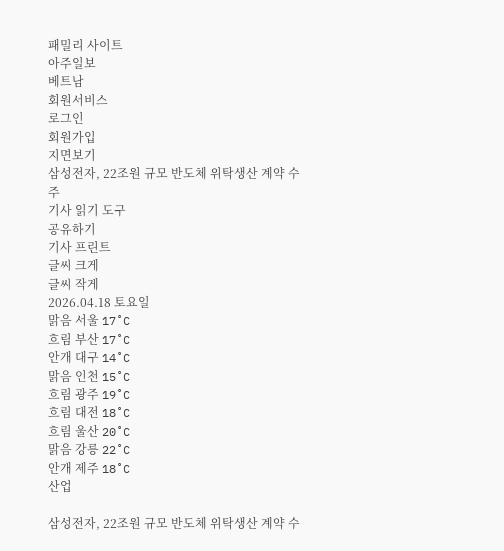패밀리 사이트
아주일보
베트남
회원서비스
로그인
회원가입
지면보기
삼성전자, 22조원 규모 반도체 위탁생산 계약 수주
기사 읽기 도구
공유하기
기사 프린트
글씨 크게
글씨 작게
2026.04.18 토요일
맑음 서울 17˚C
흐림 부산 17˚C
안개 대구 14˚C
맑음 인천 15˚C
흐림 광주 19˚C
흐림 대전 18˚C
흐림 울산 20˚C
맑음 강릉 22˚C
안개 제주 18˚C
산업

삼성전자, 22조원 규모 반도체 위탁생산 계약 수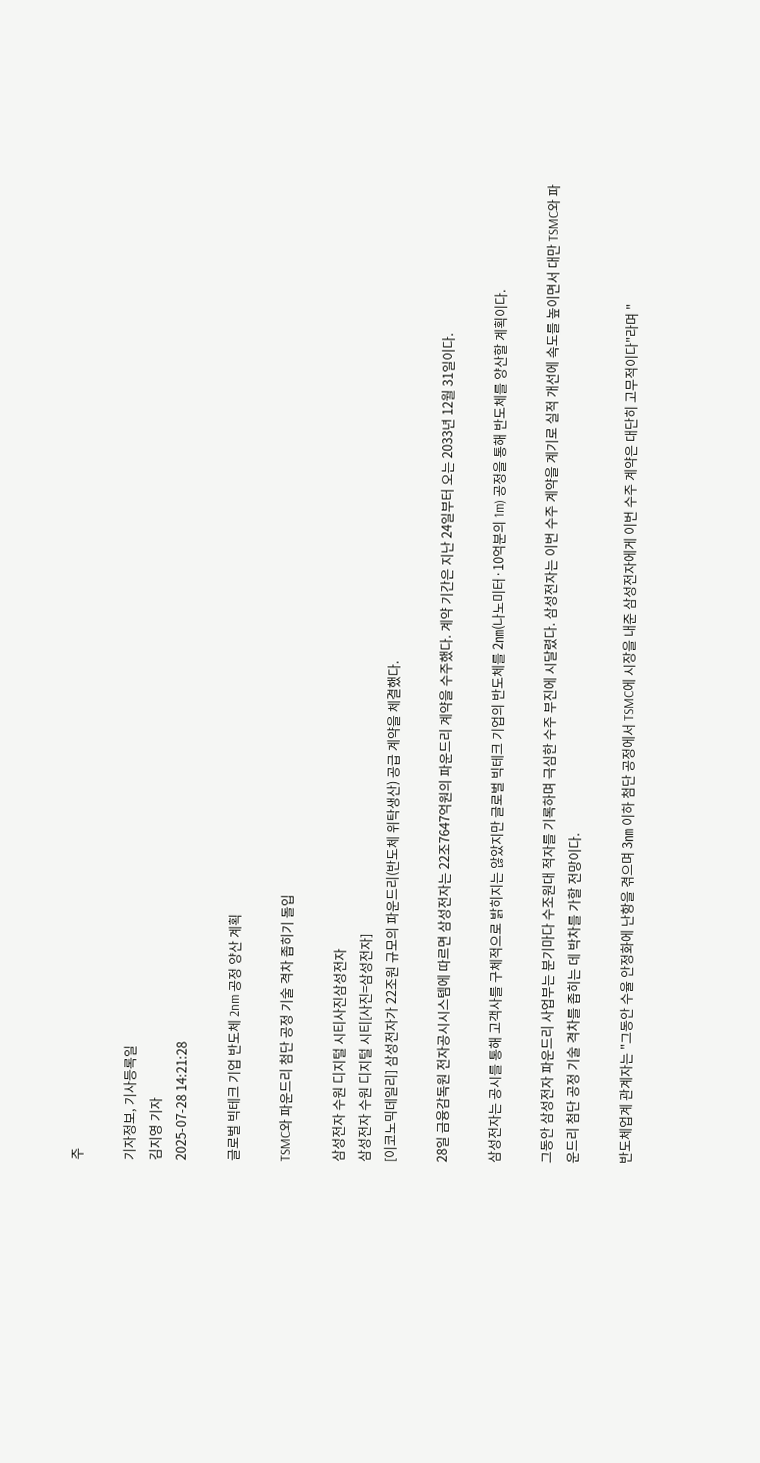주

기자정보, 기사등록일
김지영 기자
2025-07-28 14:21:28

글로벌 빅테크 기업 반도체 2nm 공정 양산 계획

TSMC와 파운드리 첨단 공정 기술 격차 좁히기 돌입

삼성전자 수원 디지털 시티사진삼성전자
삼성전자 수원 디지털 시티[사진=삼성전자]
[이코노믹데일리] 삼성전자가 22조원 규모의 파운드리(반도체 위탁생산) 공급 계약을 체결했다.

28일 금융감독원 전자공시시스템에 따르면 삼성전자는 22조7647억원의 파운드리 계약을 수주했다. 계약 기간은 지난 24일부터 오는 2033년 12월 31일이다.

삼성전자는 공시를 통해 고객사를 구체적으로 밝히지는 않았지만 글로벌 빅테크 기업의 반도체를 2㎚(나노미터·10억분의 1m) 공정을 통해 반도체를 양산할 계획이다.

그동안 삼성전자 파운드리 사업부는 분기마다 수조원대 적자를 기록하며 극심한 수주 부진에 시달렸다. 삼성전자는 이번 수주 계약을 계기로 실적 개선에 속도를 높이면서 대만 TSMC와 파운드리 첨단 공정 기술 격차를 좁히는 데 박차를 가할 전망이다.

반도체업계 관계자는 "그동안 수율 안정화에 난항을 겪으며 3㎚ 이하 첨단 공정에서 TSMC에 시장을 내준 삼성전자에게 이번 수주 계약은 대단히 고무적이다"라며 "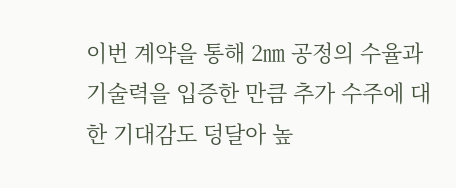이번 계약을 통해 2㎚ 공정의 수율과 기술력을 입증한 만큼 추가 수주에 대한 기대감도 덩달아 높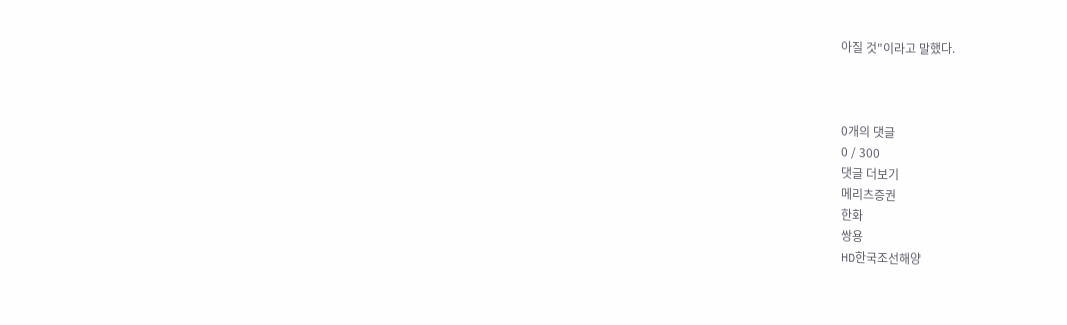아질 것"이라고 말했다.



0개의 댓글
0 / 300
댓글 더보기
메리츠증권
한화
쌍용
HD한국조선해양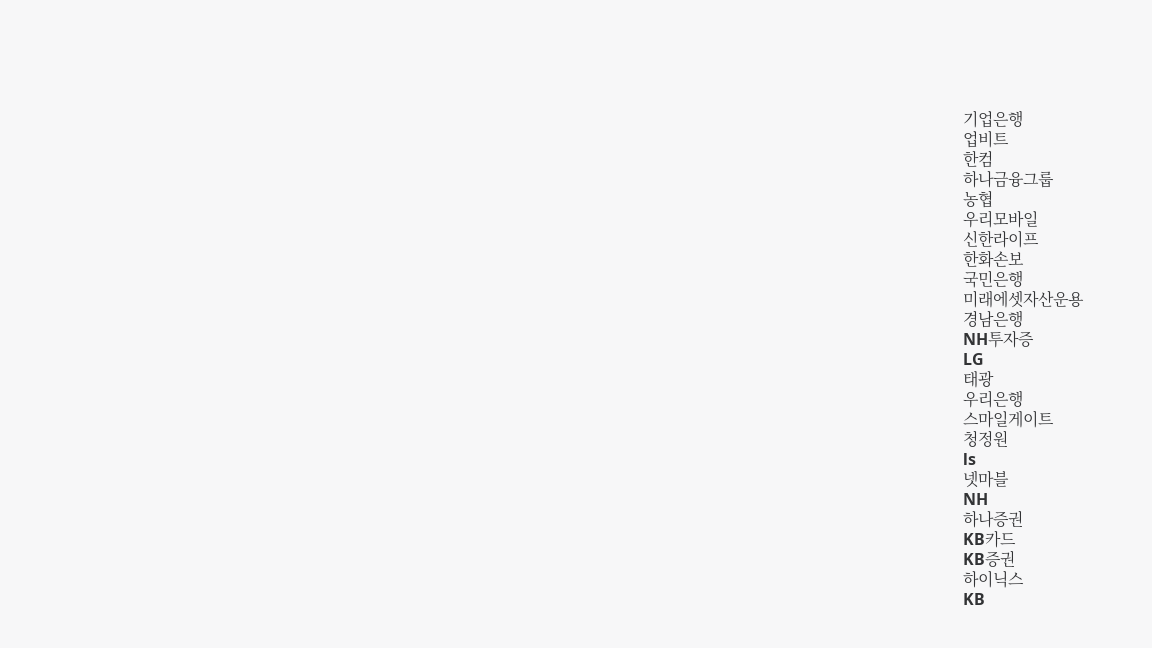기업은행
업비트
한컴
하나금융그룹
농협
우리모바일
신한라이프
한화손보
국민은행
미래에셋자산운용
경남은행
NH투자증
LG
태광
우리은행
스마일게이트
청정원
ls
넷마블
NH
하나증권
KB카드
KB증권
하이닉스
KB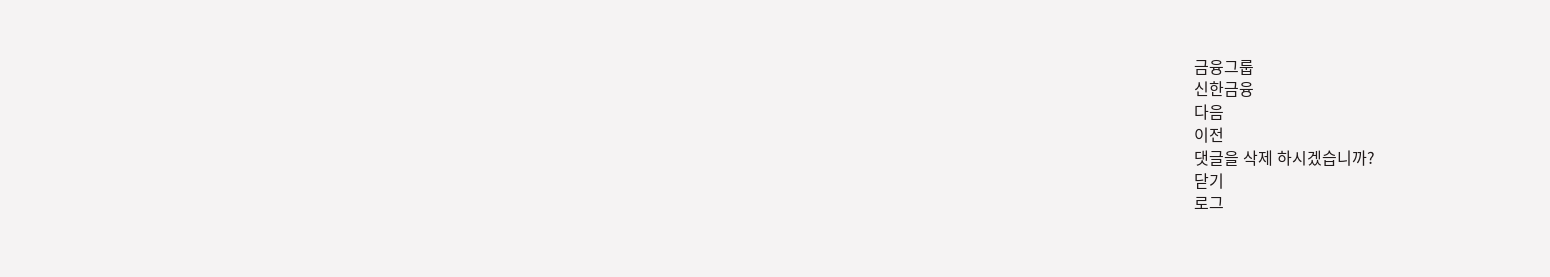금융그룹
신한금융
다음
이전
댓글을 삭제 하시겠습니까?
닫기
로그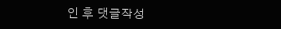인 후 댓글작성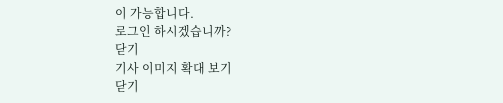이 가능합니다.
로그인 하시겠습니까?
닫기
기사 이미지 확대 보기
닫기